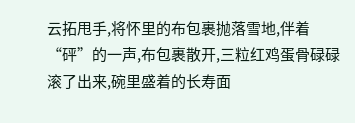云拓甩手,将怀里的布包裹抛落雪地,伴着“砰”的一声,布包裹散开,三粒红鸡蛋骨碌碌滚了出来,碗里盛着的长寿面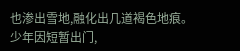也渗出雪地,融化出几道褐色地痕。
少年因短暂出门,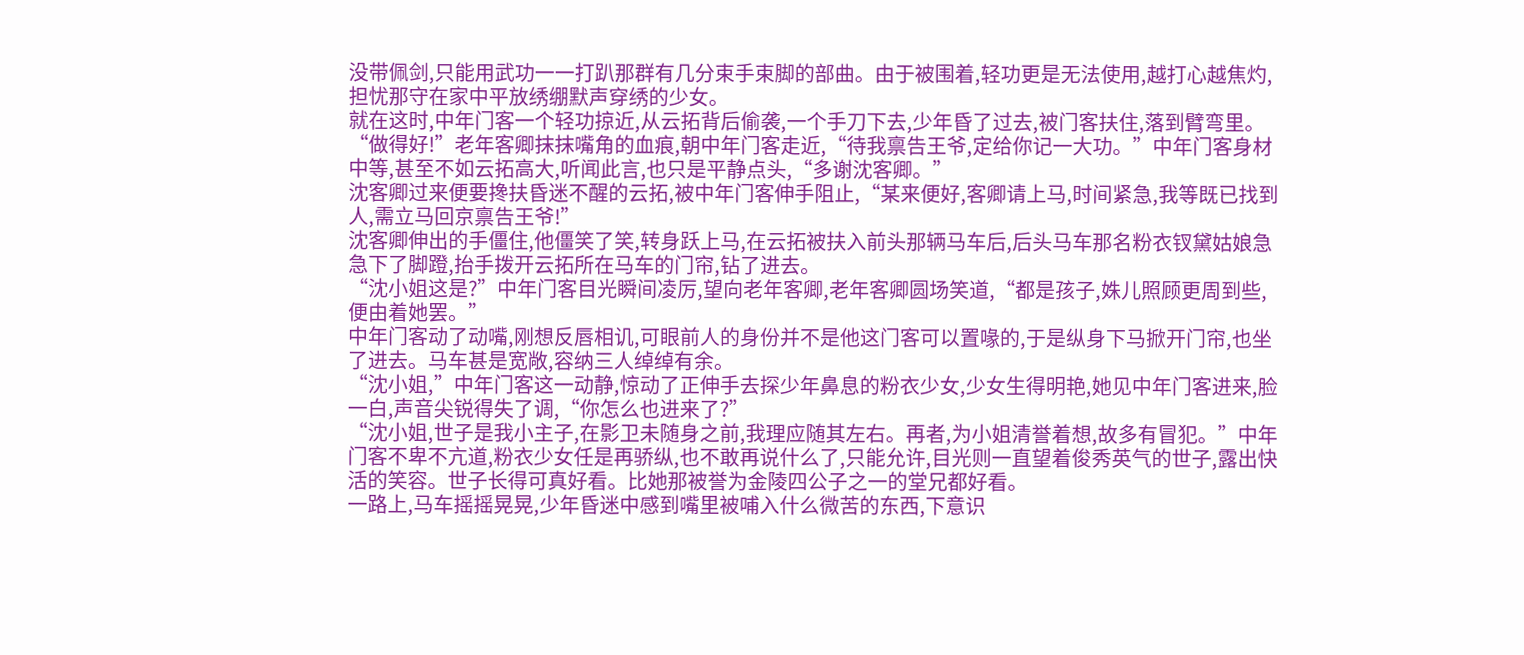没带佩剑,只能用武功一一打趴那群有几分束手束脚的部曲。由于被围着,轻功更是无法使用,越打心越焦灼,担忧那守在家中平放绣绷默声穿绣的少女。
就在这时,中年门客一个轻功掠近,从云拓背后偷袭,一个手刀下去,少年昏了过去,被门客扶住,落到臂弯里。
“做得好!”老年客卿抹抹嘴角的血痕,朝中年门客走近,“待我禀告王爷,定给你记一大功。”中年门客身材中等,甚至不如云拓高大,听闻此言,也只是平静点头,“多谢沈客卿。”
沈客卿过来便要搀扶昏迷不醒的云拓,被中年门客伸手阻止,“某来便好,客卿请上马,时间紧急,我等既已找到人,需立马回京禀告王爷!”
沈客卿伸出的手僵住,他僵笑了笑,转身跃上马,在云拓被扶入前头那辆马车后,后头马车那名粉衣钗黛姑娘急急下了脚蹬,抬手拨开云拓所在马车的门帘,钻了进去。
“沈小姐这是?”中年门客目光瞬间凌厉,望向老年客卿,老年客卿圆场笑道,“都是孩子,姝儿照顾更周到些,便由着她罢。”
中年门客动了动嘴,刚想反唇相讥,可眼前人的身份并不是他这门客可以置喙的,于是纵身下马掀开门帘,也坐了进去。马车甚是宽敞,容纳三人绰绰有余。
“沈小姐,”中年门客这一动静,惊动了正伸手去探少年鼻息的粉衣少女,少女生得明艳,她见中年门客进来,脸一白,声音尖锐得失了调,“你怎么也进来了?”
“沈小姐,世子是我小主子,在影卫未随身之前,我理应随其左右。再者,为小姐清誉着想,故多有冒犯。”中年门客不卑不亢道,粉衣少女任是再骄纵,也不敢再说什么了,只能允许,目光则一直望着俊秀英气的世子,露出快活的笑容。世子长得可真好看。比她那被誉为金陵四公子之一的堂兄都好看。
一路上,马车摇摇晃晃,少年昏迷中感到嘴里被哺入什么微苦的东西,下意识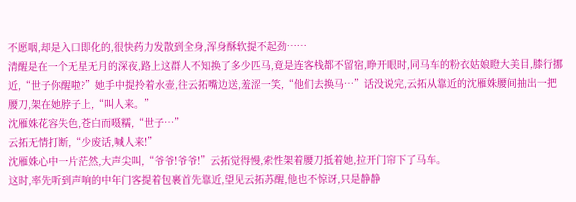不愿咽,却是入口即化的,很快药力发散到全身,浑身酥软提不起劲……
清醒是在一个无星无月的深夜,路上这群人不知换了多少匹马,竟是连客栈都不留宿,睁开眼时,同马车的粉衣姑娘瞪大美目,膝行挪近,“世子你醒啦?”她手中提拎着水壶,往云拓嘴边送,羞涩一笑,“他们去换马…”话没说完,云拓从靠近的沈雁姝腰间抽出一把腰刀,架在她脖子上,“叫人来。”
沈雁姝花容失色,苍白而嗫糯,“世子…”
云拓无情打断,“少废话,喊人来!”
沈雁姝心中一片茫然,大声尖叫,“爷爷!爷爷!”云拓觉得慢,索性架着腰刀抵着她,拉开门帘下了马车。
这时,率先听到声响的中年门客提着包裹首先靠近,望见云拓苏醒,他也不惊讶,只是静静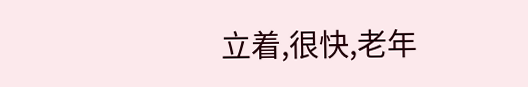立着,很快,老年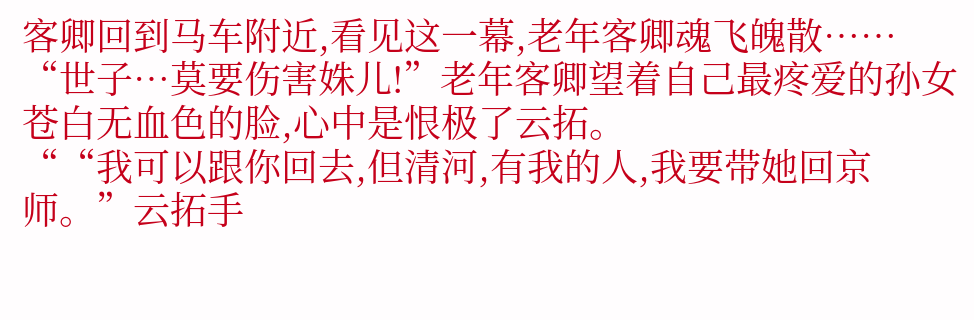客卿回到马车附近,看见这一幕,老年客卿魂飞魄散……
“世子…莫要伤害姝儿!”老年客卿望着自己最疼爱的孙女苍白无血色的脸,心中是恨极了云拓。
““我可以跟你回去,但清河,有我的人,我要带她回京师。”云拓手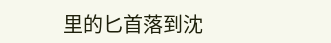里的匕首落到沈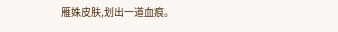雁姝皮肤,划出一道血痕。